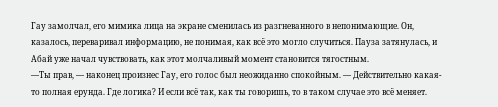Гау замолчал, его мимика лица на экране сменилась из разгневанного в непонимающие. Он, казалось, переваривал информацию, не понимая, как всё это могло случиться. Пауза затянулась, и Абай уже начал чувствовать, как этот молчаливый момент становится тягостным.
—Ты прав, — наконец произнес Гау, его голос был неожиданно спокойным. — Действительно какая-то полная ерунда. Где логика? И если всё так, как ты говоришь, то в таком случае это всё меняет.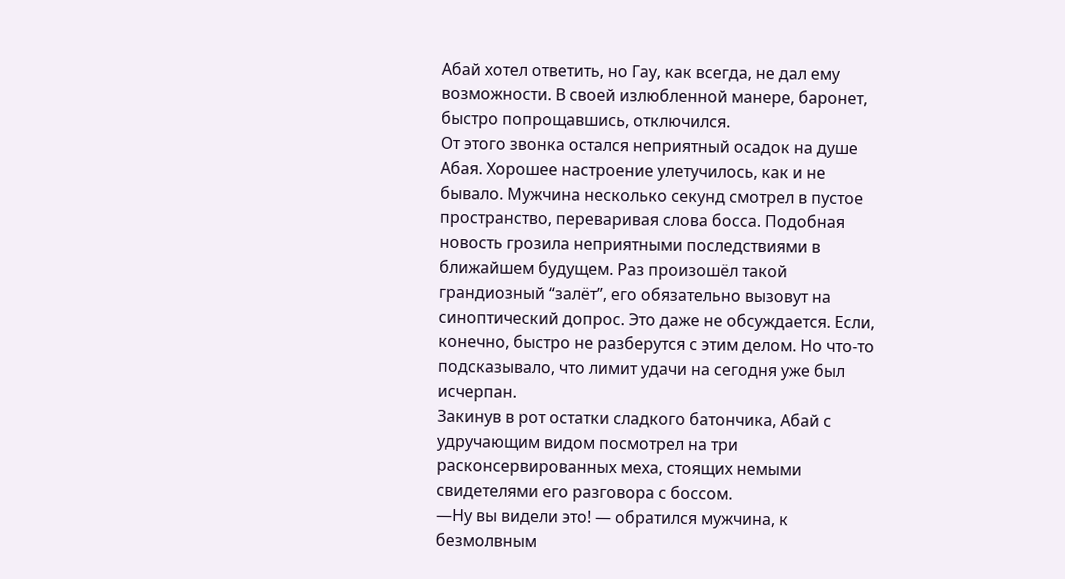Абай хотел ответить, но Гау, как всегда, не дал ему возможности. В своей излюбленной манере, баронет, быстро попрощавшись, отключился.
От этого звонка остался неприятный осадок на душе Абая. Хорошее настроение улетучилось, как и не бывало. Мужчина несколько секунд смотрел в пустое пространство, переваривая слова босса. Подобная новость грозила неприятными последствиями в ближайшем будущем. Раз произошёл такой грандиозный “залёт”, его обязательно вызовут на синоптический допрос. Это даже не обсуждается. Если, конечно, быстро не разберутся с этим делом. Но что-то подсказывало, что лимит удачи на сегодня уже был исчерпан.
Закинув в рот остатки сладкого батончика, Абай с удручающим видом посмотрел на три расконсервированных меха, стоящих немыми свидетелями его разговора с боссом.
—Ну вы видели это! — обратился мужчина, к безмолвным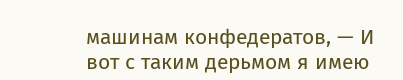машинам конфедератов, — И вот с таким дерьмом я имею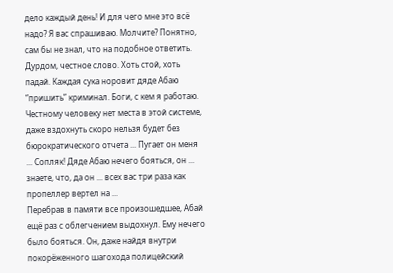дело каждый день! И для чего мне это всё надо? Я вас спрашиваю. Молчите? Понятно, сам бы не знал, что на подобное ответить. Дурдом, честное слово. Хоть стой, хоть падай. Каждая сука норовит дяде Абаю “пришить” криминал. Боги, с кем я работаю. Честному человеку нет места в этой системе, даже вздохнуть скоро нельзя будет без бюрократического отчета ... Пугает он меня ... Сопляк! Дяде Абаю нечего бояться, он ... знаете, что, да он ... всех вас три раза как пропеллер вертел на ...
Перебрав в памяти все произошедшее, Абай ещё раз с облегчением выдохнул. Ему нечего было бояться. Он, даже найдя внутри покорёженного шагохода полицейский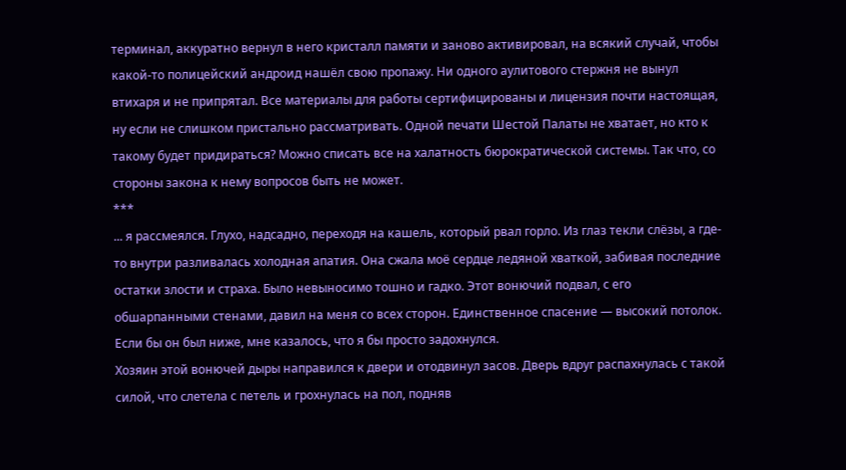терминал, аккуратно вернул в него кристалл памяти и заново активировал, на всякий случай, чтобы какой-то полицейский андроид нашёл свою пропажу. Ни одного аулитового стержня не вынул втихаря и не припрятал. Все материалы для работы сертифицированы и лицензия почти настоящая, ну если не слишком пристально рассматривать. Одной печати Шестой Палаты не хватает, но кто к такому будет придираться? Можно списать все на халатность бюрократической системы. Так что, со стороны закона к нему вопросов быть не может.
***
... я рассмеялся. Глухо, надсадно, переходя на кашель, который рвал горло. Из глаз текли слёзы, а где-то внутри разливалась холодная апатия. Она сжала моё сердце ледяной хваткой, забивая последние остатки злости и страха. Было невыносимо тошно и гадко. Этот вонючий подвал, с его обшарпанными стенами, давил на меня со всех сторон. Единственное спасение — высокий потолок. Если бы он был ниже, мне казалось, что я бы просто задохнулся.
Хозяин этой вонючей дыры направился к двери и отодвинул засов. Дверь вдруг распахнулась с такой силой, что слетела с петель и грохнулась на пол, подняв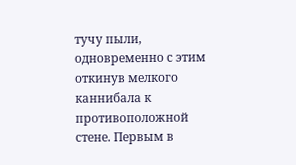тучу пыли, одновременно с этим откинув мелкого каннибала к противоположной стене. Первым в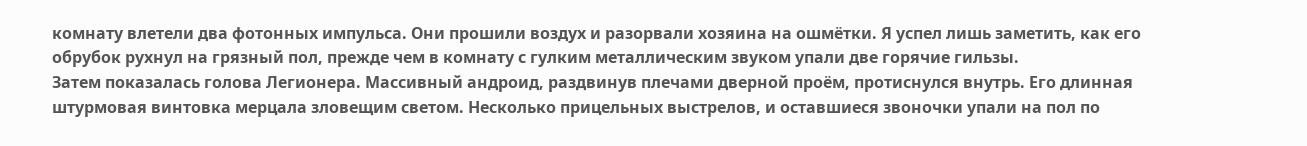комнату влетели два фотонных импульса. Они прошили воздух и разорвали хозяина на ошмётки. Я успел лишь заметить, как его обрубок рухнул на грязный пол, прежде чем в комнату с гулким металлическим звуком упали две горячие гильзы.
Затем показалась голова Легионера. Массивный андроид, раздвинув плечами дверной проём, протиснулся внутрь. Его длинная штурмовая винтовка мерцала зловещим светом. Несколько прицельных выстрелов, и оставшиеся звоночки упали на пол по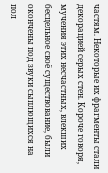частям. Некоторые их фрагменты стали декорацией серых стен. Короче говоря, мучения этих несчастных, влекших бесцельное своё существование, были окончены под звуки сыплющихся на пол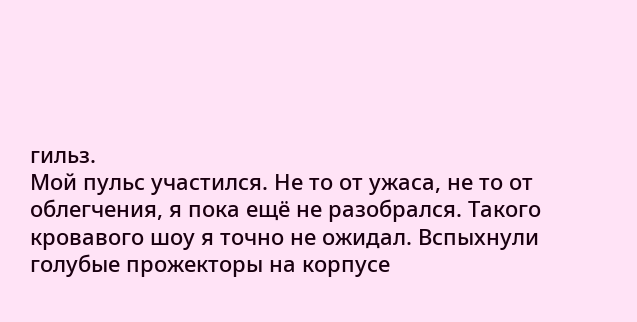гильз.
Мой пульс участился. Не то от ужаса, не то от облегчения, я пока ещё не разобрался. Такого кровавого шоу я точно не ожидал. Вспыхнули голубые прожекторы на корпусе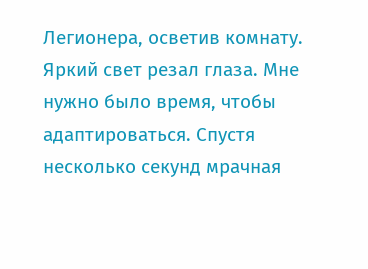Легионера, осветив комнату. Яркий свет резал глаза. Мне нужно было время, чтобы адаптироваться. Спустя несколько секунд мрачная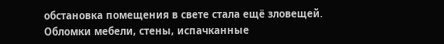обстановка помещения в свете стала ещё зловещей.
Обломки мебели, стены, испачканные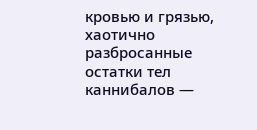кровью и грязью, хаотично разбросанные остатки тел каннибалов —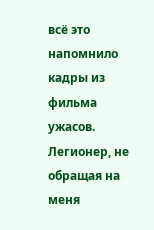всё это напомнило кадры из фильма ужасов. Легионер, не обращая на меня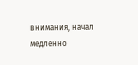внимания, начал медленно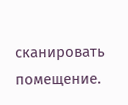сканировать помещение.